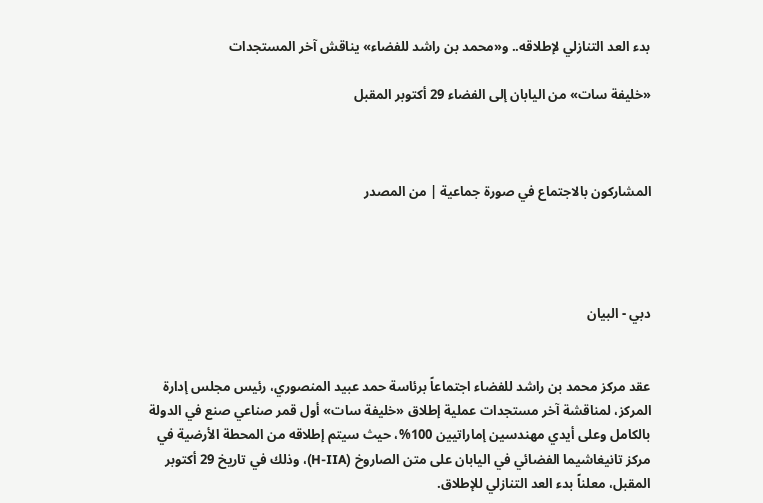بدء العد التنازلي لإطلاقه.. و«محمد بن راشد للفضاء» يناقش آخر المستجدات

«خليفة سات» من اليابان إلى الفضاء 29 أكتوبر المقبل



المشاركون بالاجتماع في صورة جماعية | من المصدر




دبي - البيان


عقد مركز محمد بن راشد للفضاء اجتماعاً برئاسة حمد عبيد المنصوري، رئيس مجلس إدارة المركز، لمناقشة آخر مستجدات عملية إطلاق «خليفة سات» أول قمر صناعي صنع في الدولة بالكامل وعلى أيدي مهندسين إماراتيين 100%، حيث سيتم إطلاقه من المحطة الأرضية في مركز تانيغاشيما الفضائي في اليابان على متن الصاروخ (H-IIA)، وذلك في تاريخ 29 أكتوبر المقبل، معلناً بدء العد التنازلي للإطلاق.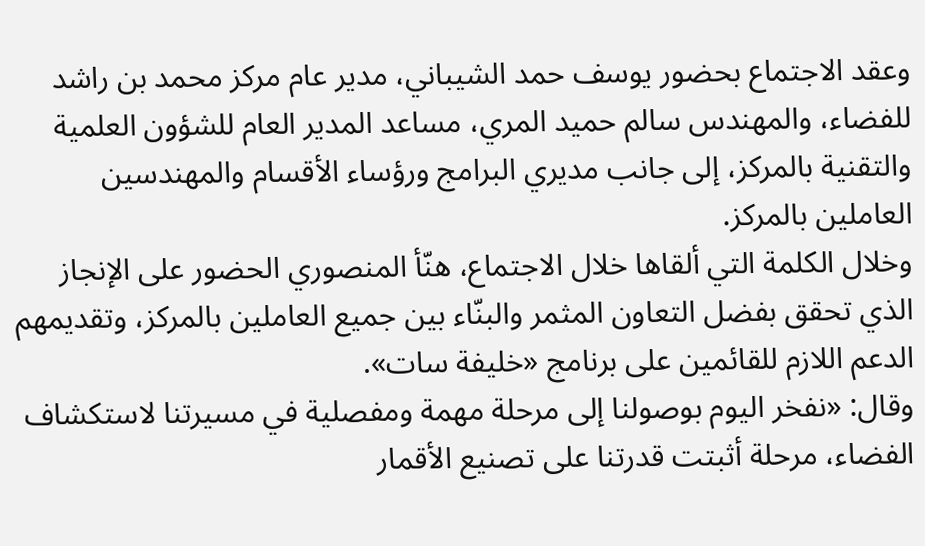وعقد الاجتماع بحضور يوسف حمد الشيباني، مدير عام مركز محمد بن راشد للفضاء، والمهندس سالم حميد المري، مساعد المدير العام للشؤون العلمية والتقنية بالمركز، إلى جانب مديري البرامج ورؤساء الأقسام والمهندسين العاملين بالمركز.
وخلال الكلمة التي ألقاها خلال الاجتماع، هنّأ المنصوري الحضور على الإنجاز الذي تحقق بفضل التعاون المثمر والبنّاء بين جميع العاملين بالمركز، وتقديمهم الدعم اللازم للقائمين على برنامج «خليفة سات».
وقال: «نفخر اليوم بوصولنا إلى مرحلة مهمة ومفصلية في مسيرتنا لاستكشاف الفضاء، مرحلة أثبتت قدرتنا على تصنيع الأقمار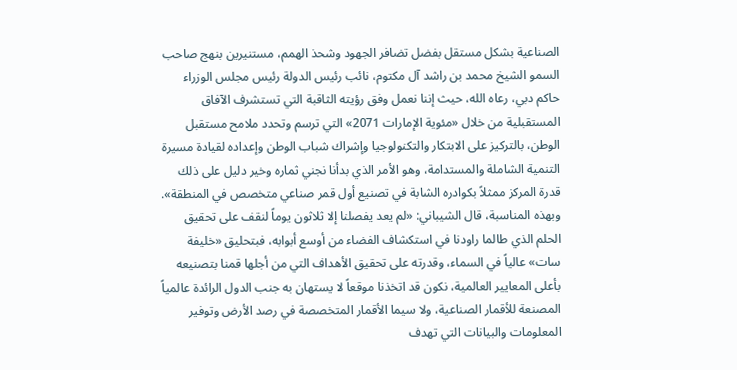الصناعية بشكل مستقل بفضل تضافر الجهود وشحذ الهمم، مستنيرين بنهج صاحب السمو الشيخ محمد بن راشد آل مكتوم، نائب رئيس الدولة رئيس مجلس الوزراء حاكم دبي، رعاه الله، حيث إننا نعمل وفق رؤيته الثاقبة التي تستشرف الآفاق المستقبلية من خلال «مئوية الإمارات 2071» التي ترسم وتحدد ملامح مستقبل الوطن، بالتركيز على الابتكار والتكنولوجيا وإشراك شباب الوطن وإعداده لقيادة مسيرة التنمية الشاملة والمستدامة، وهو الأمر الذي بدأنا نجني ثماره وخير دليل على ذلك قدرة المركز ممثلاً بكوادره الشابة في تصنيع أول قمر صناعي متخصص في المنطقة».
وبهذه المناسبة، قال الشيباني: «لم يعد يفصلنا إلا ثلاثون يوماً لنقف على تحقيق الحلم الذي طالما راودنا في استكشاف الفضاء من أوسع أبوابه، فبتحليق «خليفة سات» عالياً في السماء، وقدرته على تحقيق الأهداف التي من أجلها قمنا بتصنيعه بأعلى المعايير العالمية، نكون قد اتخذنا موقعاً لا يستهان به جنب الدول الرائدة عالمياً المصنعة للأقمار الصناعية، ولا سيما الأقمار المتخصصة في رصد الأرض وتوفير المعلومات والبيانات التي تهدف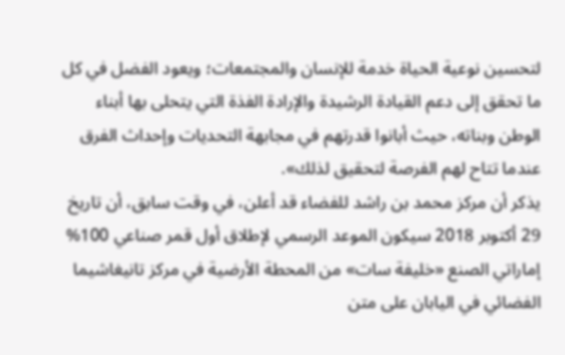لتحسين نوعية الحياة خدمة للإنسان والمجتمعات؛ ويعود الفضل في كل ما تحقق إلى دعم القيادة الرشيدة والإرادة الفذة التي يتحلى بها أبناء الوطن وبناته، حيث أبانوا قدرتهم في مجابهة التحديات وإحداث الفرق عندما تتاح لهم الفرصة لتحقيق لذلك».
يذكر أن مركز محمد بن راشد للفضاء قد أعلن، في وقت سابق، أن تاريخ 29 أكتوبر 2018 سيكون الموعد الرسمي لإطلاق أول قمر صناعي 100% إماراتي الصنع «خليفة سات» من المحطة الأرضية في مركز تانيغاشيما الفضائي في اليابان على متن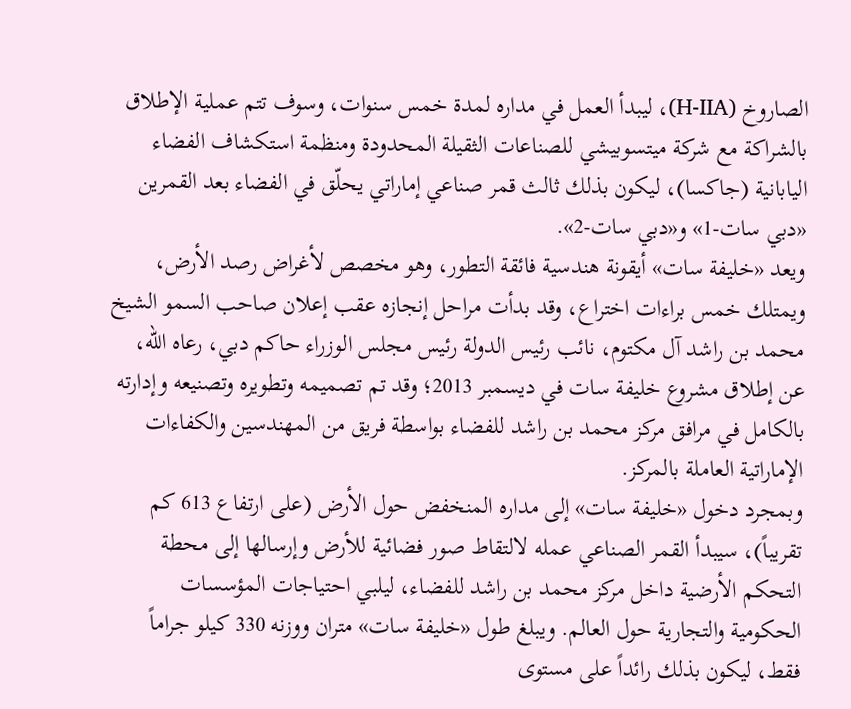الصاروخ (H-IIA)، ليبدأ العمل في مداره لمدة خمس سنوات، وسوف تتم عملية الإطلاق بالشراكة مع شركة ميتسوبيشي للصناعات الثقيلة المحدودة ومنظمة استكشاف الفضاء اليابانية (جاكسا)، ليكون بذلك ثالث قمر صناعي إماراتي يحلّق في الفضاء بعد القمرين «دبي سات-1» و«دبي سات-2».
ويعد «خليفة سات» أيقونة هندسية فائقة التطور، وهو مخصص لأغراض رصد الأرض، ويمتلك خمس براءات اختراع، وقد بدأت مراحل إنجازه عقب إعلان صاحب السمو الشيخ محمد بن راشد آل مكتوم، نائب رئيس الدولة رئيس مجلس الوزراء حاكم دبي، رعاه الله، عن إطلاق مشروع خليفة سات في ديسمبر 2013؛ وقد تم تصميمه وتطويره وتصنيعه وإدارته بالكامل في مرافق مركز محمد بن راشد للفضاء بواسطة فريق من المهندسين والكفاءات الإماراتية العاملة بالمركز.
وبمجرد دخول «خليفة سات» إلى مداره المنخفض حول الأرض (على ارتفاع 613 كم تقريباً)، سيبدأ القمر الصناعي عمله لالتقاط صور فضائية للأرض وإرسالها إلى محطة التحكم الأرضية داخل مركز محمد بن راشد للفضاء، ليلبي احتياجات المؤسسات الحكومية والتجارية حول العالم. ويبلغ طول «خليفة سات» متران ووزنه 330 كيلو جراماً فقط، ليكون بذلك رائداً على مستوى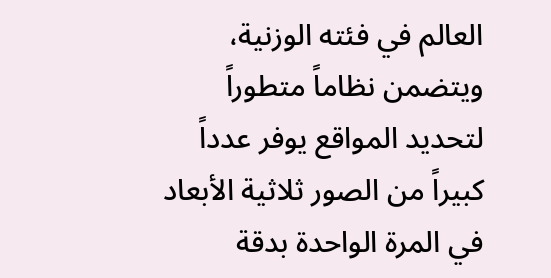العالم في فئته الوزنية، ويتضمن نظاماً متطوراً لتحديد المواقع يوفر عدداً كبيراً من الصور ثلاثية الأبعاد في المرة الواحدة بدقة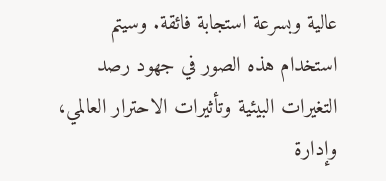عالية وبسرعة استجابة فائقة. وسيتم استخدام هذه الصور في جهود رصد التغيرات البيئية وتأثيرات الاحترار العالمي، وإدارة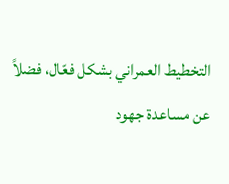التخطيط العمراني بشكل فعّال، فضلاً عن مساعدة جهود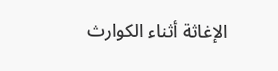الإغاثة أثناء الكوارث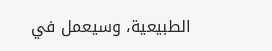الطبيعية، وسيعمل في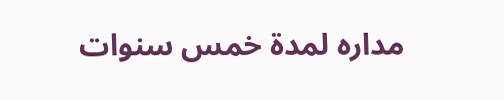مداره لمدة خمس سنوات